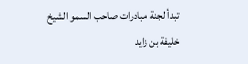تبدأ لجنة مبادرات صاحب السمو الشيخ خليفة بن زايد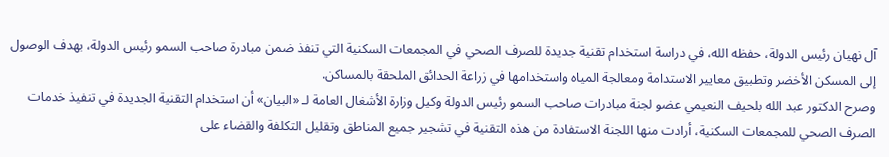آل نهيان رئيس الدولة، حفظه الله، في دراسة استخدام تقنية جديدة للصرف الصحي في المجمعات السكنية التي تنفذ ضمن مبادرة صاحب السمو رئيس الدولة، بهدف الوصول إلى المسكن الأخضر وتطبيق معايير الاستدامة ومعالجة المياه واستخدامها في زراعة الحدائق الملحقة بالمساكن.
وصرح الدكتور عبد الله بلحيف النعيمي عضو لجنة مبادرات صاحب السمو رئيس الدولة وكيل وزارة الأشغال العامة لـ «البيان» أن استخدام التقنية الجديدة في تنفيذ خدمات الصرف الصحي للمجمعات السكنية، أرادت منها اللجنة الاستفادة من هذه التقنية في تشجير جميع المناطق وتقليل التكلفة والقضاء على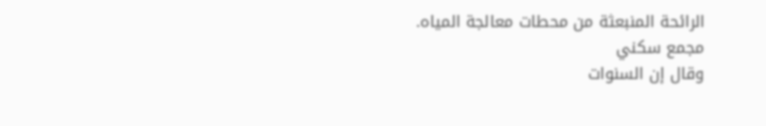الرائحة المنبعثة من محطات معالجة المياه.
مجمع سكني
وقال إن السنوات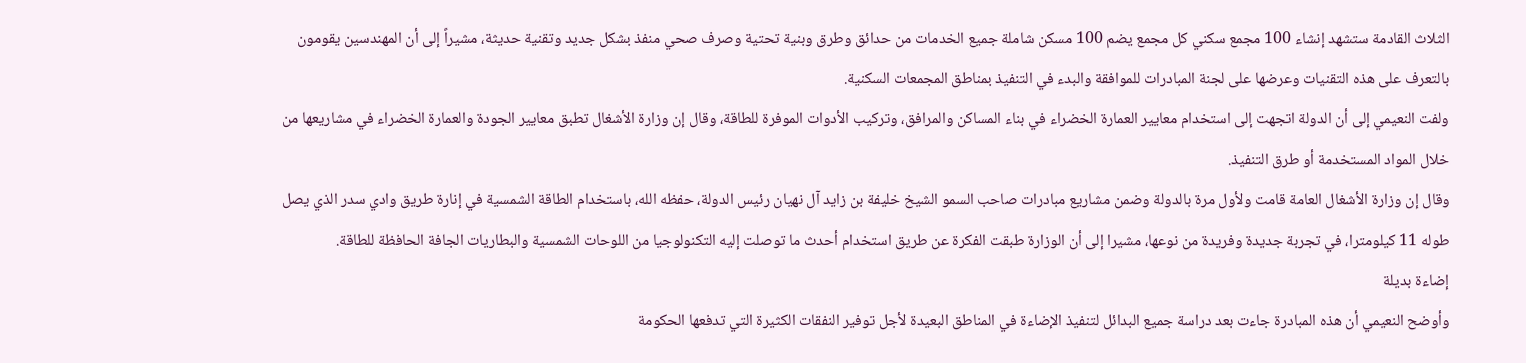الثلاث القادمة ستشهد إنشاء 100 مجمع سكني كل مجمع يضم 100 مسكن شاملة جميع الخدمات من حدائق وطرق وبنية تحتية وصرف صحي منفذ بشكل جديد وتقنية حديثة، مشيراً إلى أن المهندسين يقومون بالتعرف على هذه التقنيات وعرضها على لجنة المبادرات للموافقة والبدء في التنفيذ بمناطق المجمعات السكنية.
ولفت النعيمي إلى أن الدولة اتجهت إلى استخدام معايير العمارة الخضراء في بناء المساكن والمرافق، وتركيب الأدوات الموفرة للطاقة، وقال إن وزارة الأشغال تطبق معايير الجودة والعمارة الخضراء في مشاريعها من خلال المواد المستخدمة أو طرق التنفيذ.
وقال إن وزارة الأشغال العامة قامت ولأول مرة بالدولة وضمن مشاريع مبادرات صاحب السمو الشيخ خليفة بن زايد آل نهيان رئيس الدولة، حفظه الله، باستخدام الطاقة الشمسية في إنارة طريق وادي سدر الذي يصل طوله 11 كيلومترا، في تجربة جديدة وفريدة من نوعها، مشيرا إلى أن الوزارة طبقت الفكرة عن طريق استخدام أحدث ما توصلت إليه التكنولوجيا من اللوحات الشمسية والبطاريات الجافة الحافظة للطاقة.
إضاءة بديلة
وأوضح النعيمي أن هذه المبادرة جاءت بعد دراسة جميع البدائل لتنفيذ الإضاءة في المناطق البعيدة لأجل توفير النفقات الكثيرة التي تدفعها الحكومة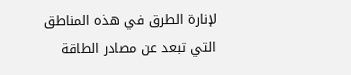لإنارة الطرق في هذه المناطق التي تبعد عن مصادر الطاقة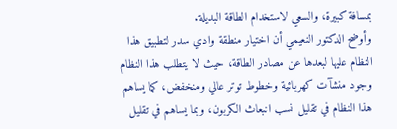بمسافة كبيرة، والسعي لاستخدام الطاقة البديلة.
وأوضح الدكتور النعيمي أن اختيار منطقة وادي سدر لتطبيق هذا النظام عليها لبعدها عن مصادر الطاقة، حيث لا يتطلب هذا النظام وجود منشآت كهربائية وخطوط توتر عالي ومنخفض، كما يساهم هذا النظام في تقليل نسب انبعاث الكربون، وبما يساهم في تقليل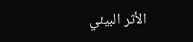الأثر البيئي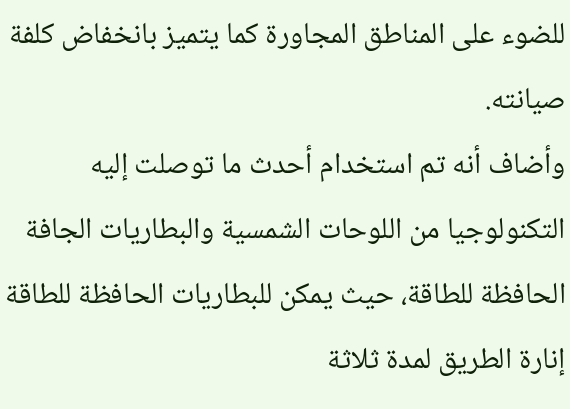للضوء على المناطق المجاورة كما يتميز بانخفاض كلفة صيانته.
وأضاف أنه تم استخدام أحدث ما توصلت إليه التكنولوجيا من اللوحات الشمسية والبطاريات الجافة الحافظة للطاقة، حيث يمكن للبطاريات الحافظة للطاقة إنارة الطريق لمدة ثلاثة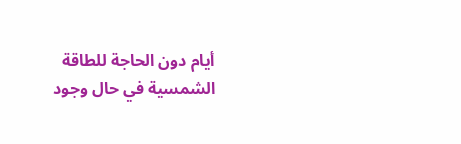أيام دون الحاجة للطاقة الشمسية في حال وجود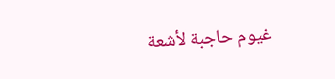غيوم حاجبة لأشعة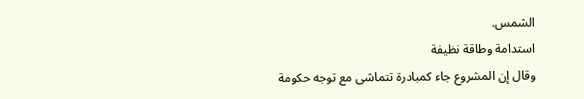الشمس.
استدامة وطاقة نظيفة
وقال إن المشروع جاء كمبادرة تتماشى مع توجه حكومة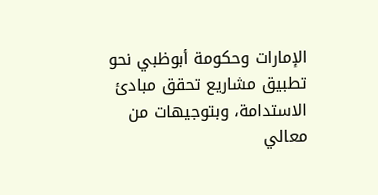الإمارات وحكومة أبوظبي نحو تطبيق مشاريع تحقق مبادئ الاستدامة، وبتوجيهات من معالي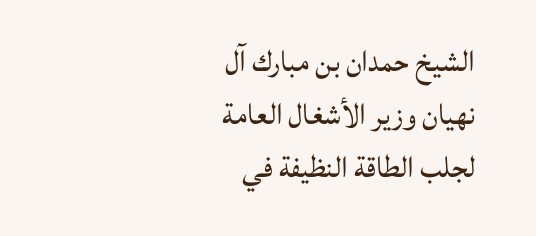الشيخ حمدان بن مبارك آل نهيان وزير الأشغال العامة لجلب الطاقة النظيفة في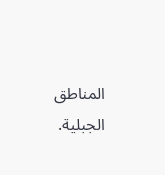المناطق الجبلية.